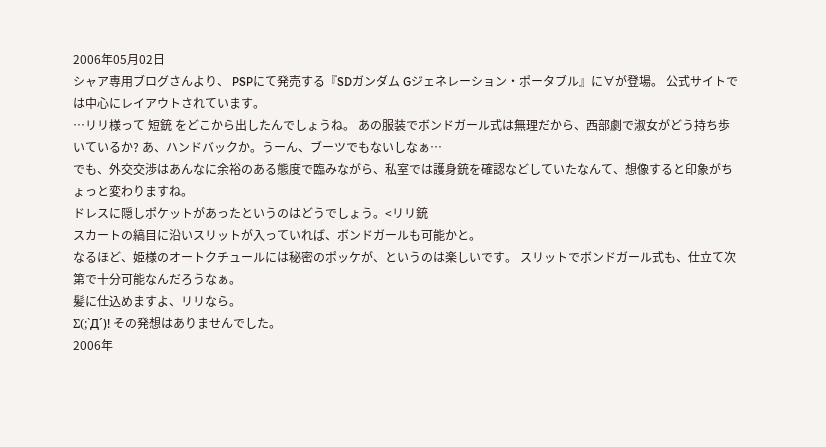2006年05月02日
シャア専用ブログさんより、 PSPにて発売する『SDガンダム Gジェネレーション・ポータブル』に∀が登場。 公式サイトでは中心にレイアウトされています。
…リリ様って 短銃 をどこから出したんでしょうね。 あの服装でボンドガール式は無理だから、西部劇で淑女がどう持ち歩いているか? あ、ハンドバックか。うーん、ブーツでもないしなぁ…
でも、外交交渉はあんなに余裕のある態度で臨みながら、私室では護身銃を確認などしていたなんて、想像すると印象がちょっと変わりますね。
ドレスに隠しポケットがあったというのはどうでしょう。<リリ銃
スカートの縞目に沿いスリットが入っていれば、ボンドガールも可能かと。
なるほど、姫様のオートクチュールには秘密のポッケが、というのは楽しいです。 スリットでボンドガール式も、仕立て次第で十分可能なんだろうなぁ。
髪に仕込めますよ、リリなら。
Σ(;`Д´)! その発想はありませんでした。
2006年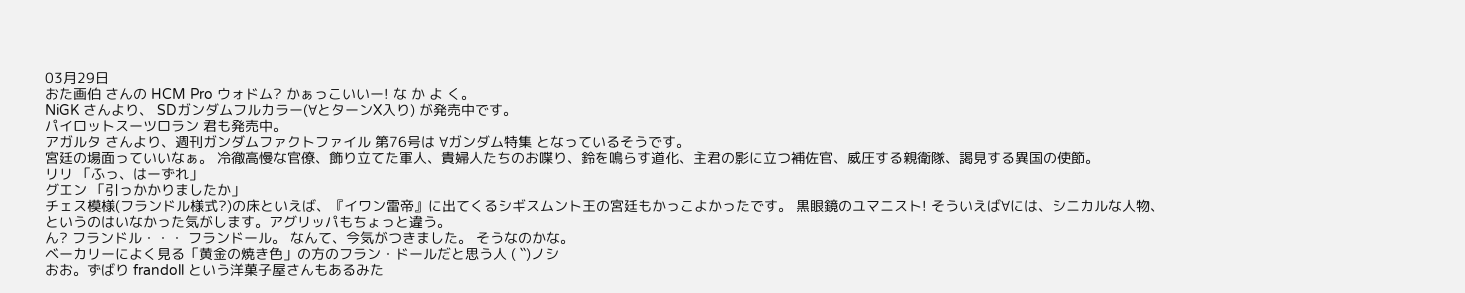03月29日
おた画伯 さんの HCM Pro ウォドム? かぁっこいいー! な か よ く。
NiGK さんより、 SDガンダムフルカラー(∀とターンX入り) が発売中です。
パイロットスーツロラン 君も発売中。
アガルタ さんより、週刊ガンダムファクトファイル 第76号は ∀ガンダム特集 となっているそうです。
宮廷の場面っていいなぁ。 冷徹高慢な官僚、飾り立てた軍人、貴婦人たちのお喋り、鈴を鳴らす道化、主君の影に立つ補佐官、威圧する親衛隊、謁見する異国の使節。
リリ 「ふっ、はーずれ」
グエン 「引っかかりましたか」
チェス模様(フランドル様式?)の床といえば、『イワン雷帝』に出てくるシギスムント王の宮廷もかっこよかったです。 黒眼鏡のユマニスト! そういえば∀には、シニカルな人物、というのはいなかった気がします。アグリッパもちょっと違う。
ん? フランドル・・・ フランドール。 なんて、今気がつきました。 そうなのかな。
ベーカリーによく見る「黄金の焼き色」の方のフラン・ドールだと思う人 ( ``)ノシ
おお。ずばり frandoll という洋菓子屋さんもあるみた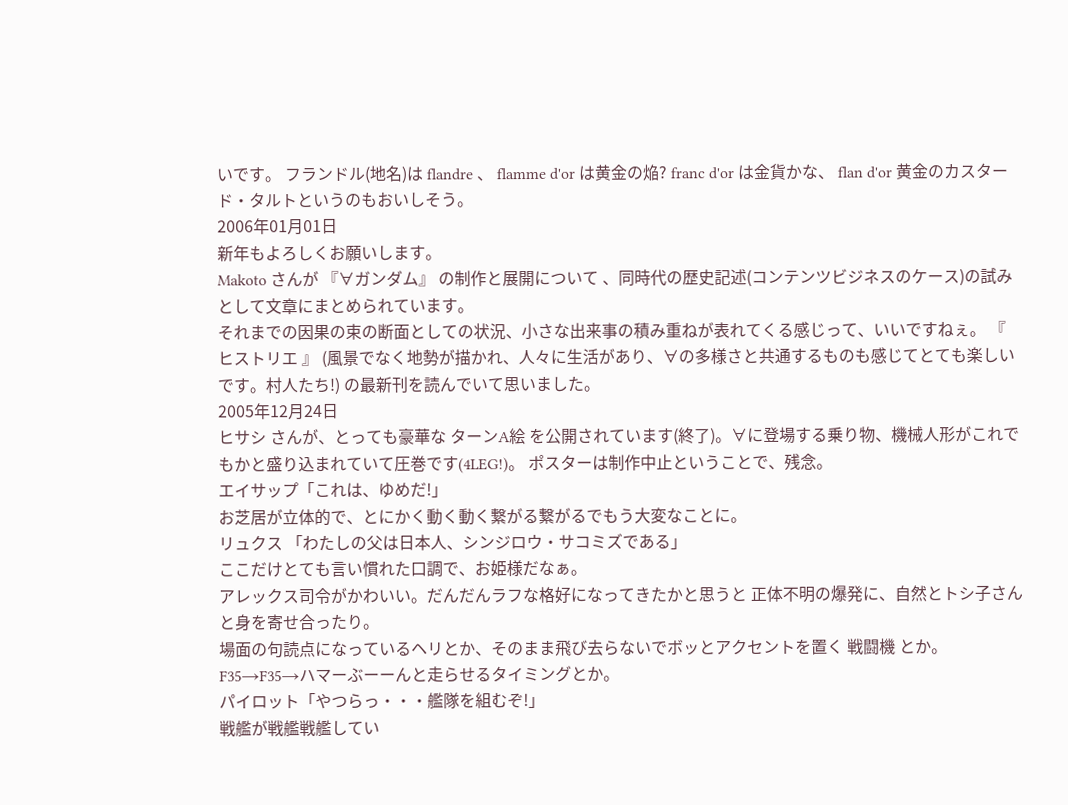いです。 フランドル(地名)は flandre 、 flamme d'or は黄金の焔? franc d'or は金貨かな、 flan d'or 黄金のカスタード・タルトというのもおいしそう。
2006年01月01日
新年もよろしくお願いします。
Makoto さんが 『∀ガンダム』 の制作と展開について 、同時代の歴史記述(コンテンツビジネスのケース)の試みとして文章にまとめられています。
それまでの因果の束の断面としての状況、小さな出来事の積み重ねが表れてくる感じって、いいですねぇ。 『 ヒストリエ 』 (風景でなく地勢が描かれ、人々に生活があり、∀の多様さと共通するものも感じてとても楽しいです。村人たち!) の最新刊を読んでいて思いました。
2005年12月24日
ヒサシ さんが、とっても豪華な ターンA絵 を公開されています(終了)。∀に登場する乗り物、機械人形がこれでもかと盛り込まれていて圧巻です(4LEG!)。 ポスターは制作中止ということで、残念。
エイサップ「これは、ゆめだ!」
お芝居が立体的で、とにかく動く動く繋がる繋がるでもう大変なことに。
リュクス 「わたしの父は日本人、シンジロウ・サコミズである」
ここだけとても言い慣れた口調で、お姫様だなぁ。
アレックス司令がかわいい。だんだんラフな格好になってきたかと思うと 正体不明の爆発に、自然とトシ子さんと身を寄せ合ったり。
場面の句読点になっているヘリとか、そのまま飛び去らないでボッとアクセントを置く 戦闘機 とか。 F35→F35→ハマーぶーーんと走らせるタイミングとか。
パイロット「やつらっ・・・艦隊を組むぞ!」
戦艦が戦艦戦艦してい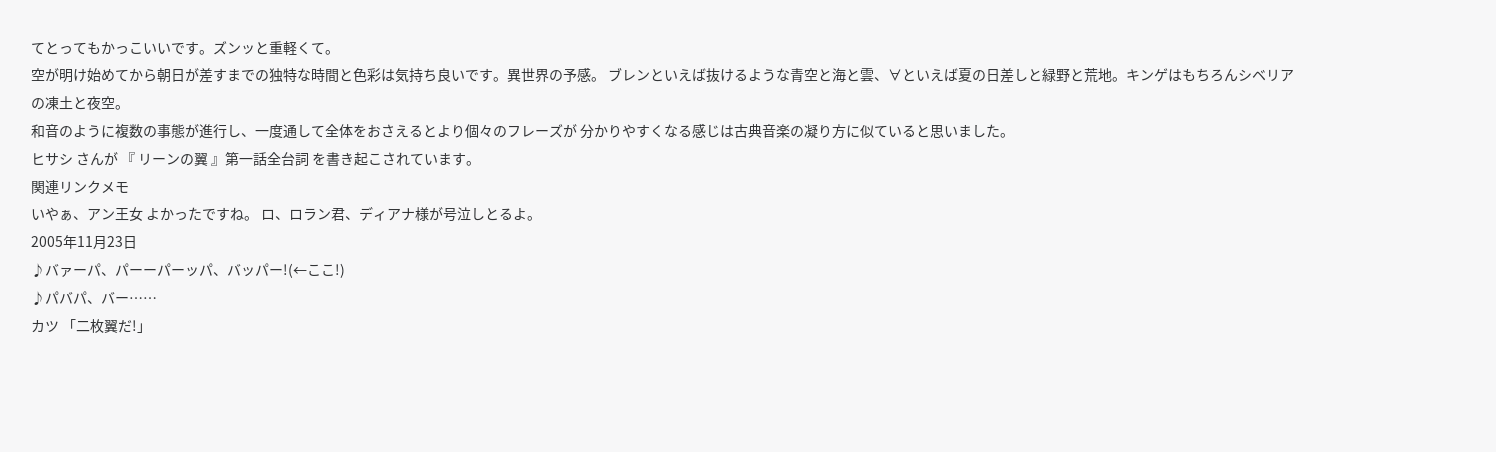てとってもかっこいいです。ズンッと重軽くて。
空が明け始めてから朝日が差すまでの独特な時間と色彩は気持ち良いです。異世界の予感。 ブレンといえば抜けるような青空と海と雲、∀といえば夏の日差しと緑野と荒地。キンゲはもちろんシベリアの凍土と夜空。
和音のように複数の事態が進行し、一度通して全体をおさえるとより個々のフレーズが 分かりやすくなる感じは古典音楽の凝り方に似ていると思いました。
ヒサシ さんが 『 リーンの翼 』第一話全台詞 を書き起こされています。
関連リンクメモ
いやぁ、アン王女 よかったですね。 ロ、ロラン君、ディアナ様が号泣しとるよ。
2005年11月23日
♪バァーパ、パーーパーッパ、バッパー!(←ここ!)
♪パバパ、バー……
カツ 「二枚翼だ!」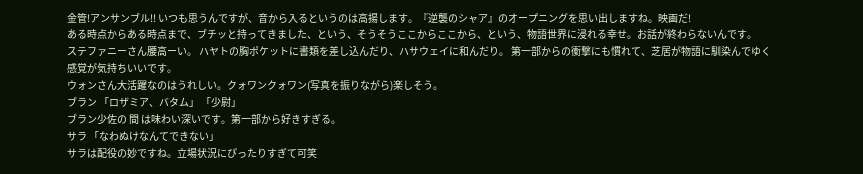金管!アンサンブル!! いつも思うんですが、音から入るというのは高揚します。『逆襲のシャア』のオープニングを思い出しますね。映画だ!
ある時点からある時点まで、ブチッと持ってきました、という、そうそうここからここから、という、物語世界に浸れる幸せ。お話が終わらないんです。
ステファニーさん腰高ーい。 ハヤトの胸ポケットに書類を差し込んだり、ハサウェイに和んだり。 第一部からの衝撃にも慣れて、芝居が物語に馴染んでゆく感覚が気持ちいいです。
ウォンさん大活躍なのはうれしい。クォワンクォワン(写真を振りながら)楽しそう。
ブラン 「ロザミア、バタム」 「少尉」
ブラン少佐の 間 は味わい深いです。第一部から好きすぎる。
サラ 「なわぬけなんてできない」
サラは配役の妙ですね。立場状況にぴったりすぎて可笑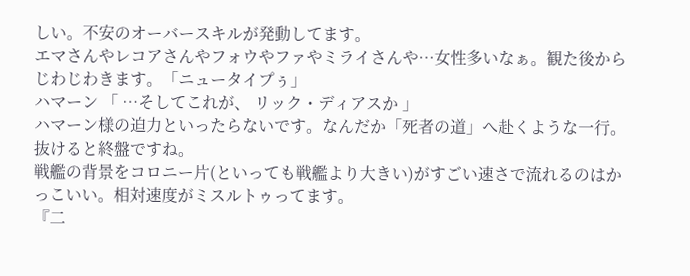しい。不安のオーバースキルが発動してます。
エマさんやレコアさんやフォウやファやミライさんや…女性多いなぁ。観た後からじわじわきます。「ニュータイプぅ」
ハマーン 「 …そしてこれが、 リック・ディアスか 」
ハマーン様の迫力といったらないです。なんだか「死者の道」へ赴くような一行。抜けると終盤ですね。
戦艦の背景をコロニー片(といっても戦艦より大きい)がすごい速さで流れるのはかっこいい。相対速度がミスルトゥってます。
『二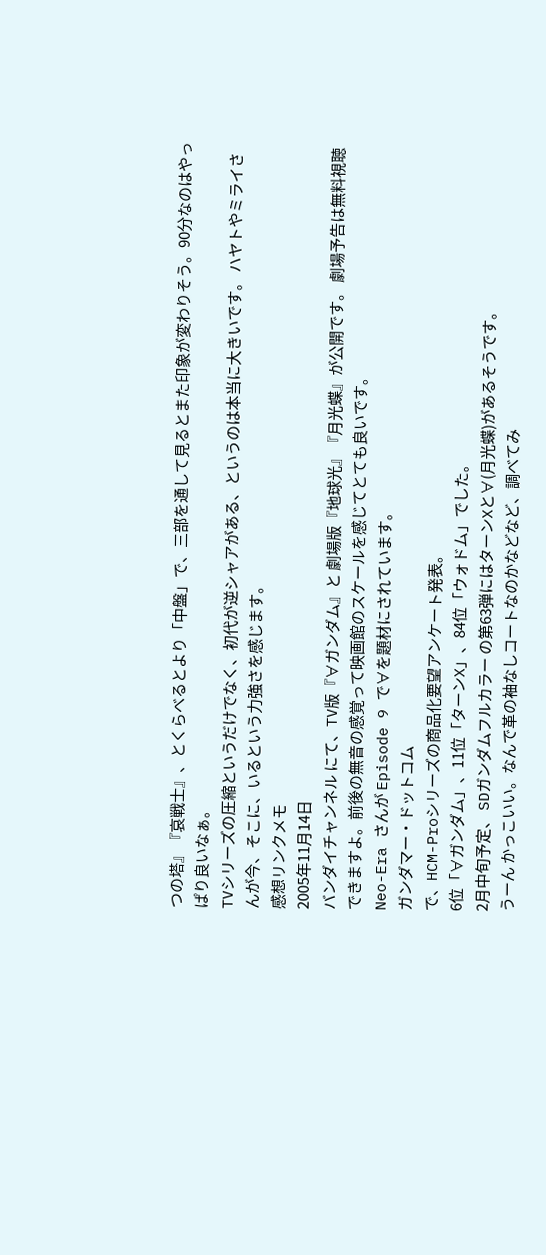つの塔』『哀戦士』、とくらべるとより「中盤」で、三部を通して見るとまた印象が変わりそう。90分なのはやっぱり良いなぁ。
TVシリーズの圧縮というだけでなく、初代が逆シャアがある、というのは本当に大きいです。 ハヤトやミライさんが今、そこに、いるという力強さを感じます。
感想リンクメモ
2005年11月14日
バンダイチャンネル にて、TV版『∀ガンダム』と 劇場版『地球光』『月光蝶』が公開です。 劇場予告は無料視聴できますよ。前後の無音の感覚って映画館のスケールを感じてとても良いです。
Neo-Era さんが Episode 9 で∀を題材にされています。
ガンダマー・ドットコム
で、HCM-Proシリーズの商品化要望アンケート発表。
6位「∀ガンダム」、11位「ターンX」、84位「ウォドム」でした。
2月中旬予定、 SDガンダムフルカラー の第63弾にはターンXと∀(月光蝶)があるそうです。
うーん かっこいい。なんで革の袖なしコートなのかなどなど、調べてみ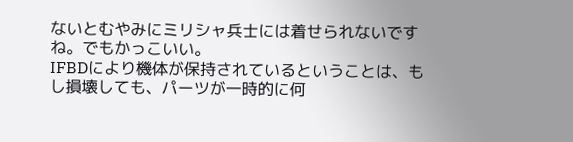ないとむやみにミリシャ兵士には着せられないですね。でもかっこいい。
IFBDにより機体が保持されているということは、もし損壊しても、パーツが一時的に何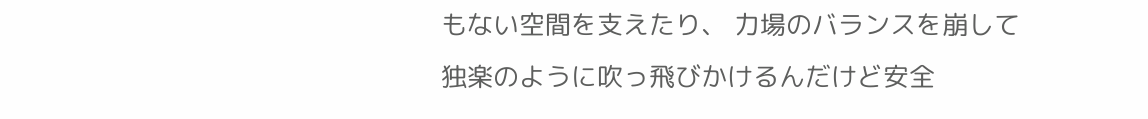もない空間を支えたり、 力場のバランスを崩して独楽のように吹っ飛びかけるんだけど安全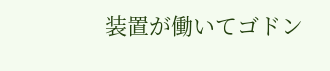装置が働いてゴドン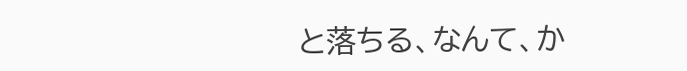と落ちる、なんて、か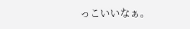っこいいなぁ。